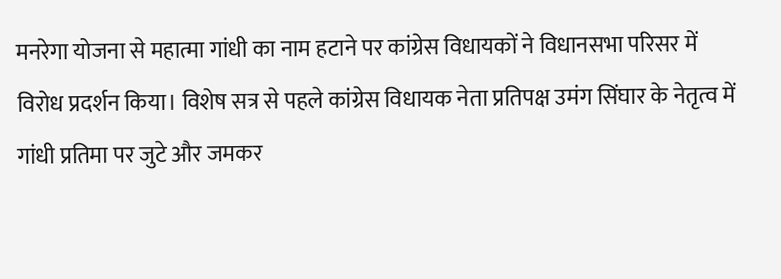मनरेगा योजना से महात्मा गांधी का नाम हटाने पर कांग्रेस विधायकों ने विधानसभा परिसर में विरोध प्रदर्शन किया। विशेष सत्र से पहले कांग्रेस विधायक नेता प्रतिपक्ष उमंग सिंघार के नेतृत्व में गांधी प्रतिमा पर जुटे और जमकर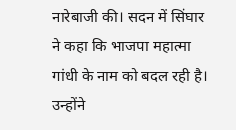नारेबाजी की। सदन में सिंघार ने कहा कि भाजपा महात्मा गांधी के नाम को बदल रही है। उन्होंने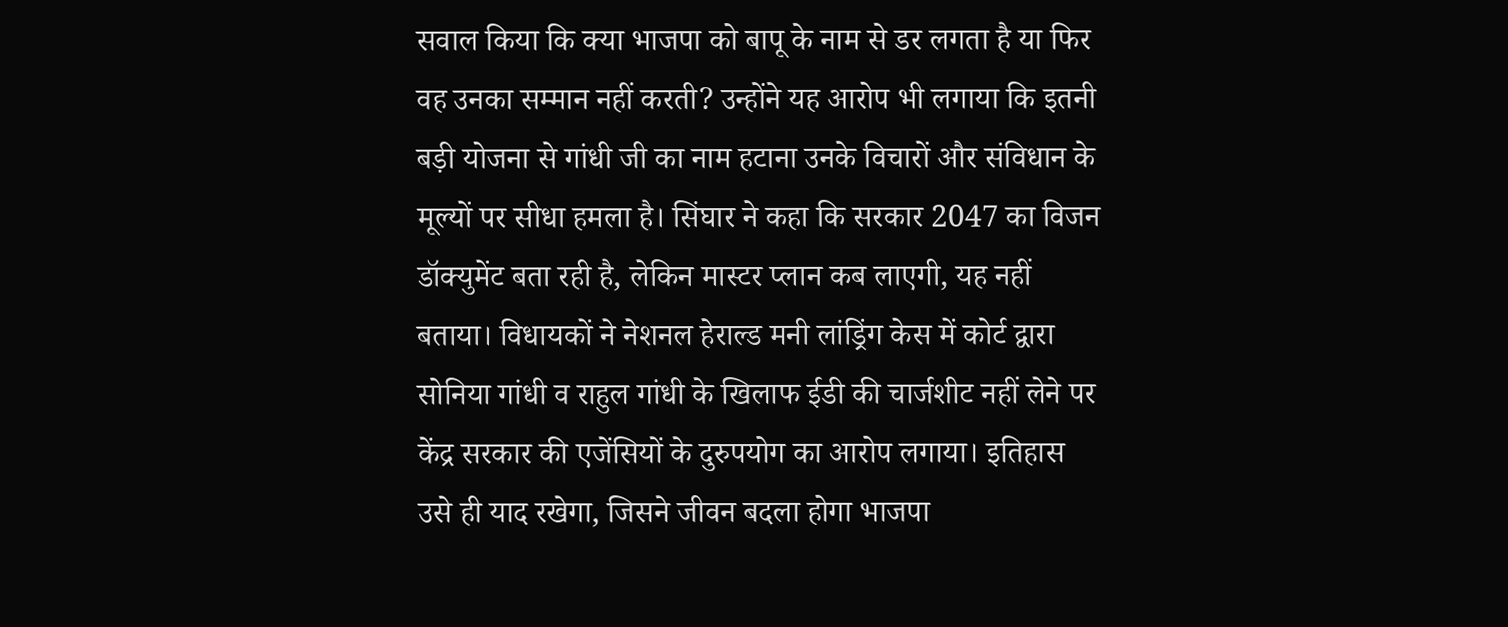सवाल किया कि क्या भाजपा को बापू के नाम से डर लगता है या फिर वह उनका सम्मान नहीं करती? उन्होंने यह आरोप भी लगाया कि इतनी बड़ी योजना से गांधी जी का नाम हटाना उनके विचारों और संविधान के मूल्यों पर सीधा हमला है। सिंघार ने कहा कि सरकार 2047 का विजन डॉक्युमेंट बता रही है, लेकिन मास्टर प्लान कब लाएगी, यह नहीं बताया। विधायकों ने नेशनल हेराल्ड मनी लांड्रिंग केस में कोर्ट द्वारा सोनिया गांधी व राहुल गांधी के खिलाफ ईडी की चार्जशीट नहीं लेने पर केंद्र सरकार की एजेंसियों के दुरुपयोग का आरोप लगाया। इतिहास उसे ही याद रखेगा, जिसने जीवन बदला होगा भाजपा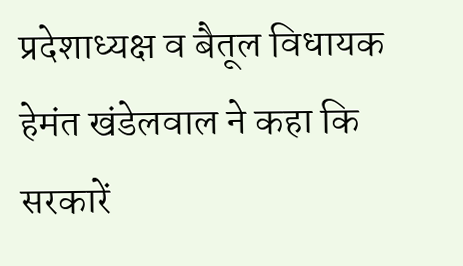प्रदेशाध्यक्ष व बैतूल विधायक हेमंत खंडेलवाल ने कहा कि सरकारें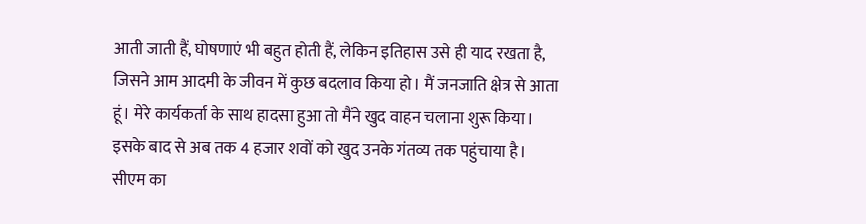आती जाती हैं, घोषणाएं भी बहुत होती हैं, लेकिन इतिहास उसे ही याद रखता है, जिसने आम आदमी के जीवन में कुछ बदलाव किया हो। मैं जनजाति क्षेत्र से आता हूं। मेरे कार्यकर्ता के साथ हादसा हुआ तो मैंने खुद वाहन चलाना शुरू किया। इसके बाद से अब तक 4 हजार शवों को खुद उनके गंतव्य तक पहुंचाया है। सीएम का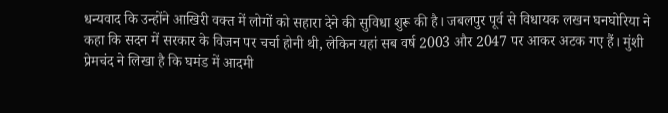धन्यवाद कि उन्होंने आखिरी वक्त में लोगों को सहारा देने की सुविधा शुरू की है। जबलपुर पूर्व से विधायक लखन घनघोरिया ने कहा कि सदन में सरकार के विजन पर चर्चा होनी थी, लेकिन यहां सब वर्ष 2003 और 2047 पर आकर अटक गए हैं। मुंशी प्रेमचंद ने लिखा है कि घमंड में आदमी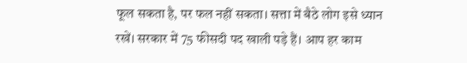फूल सकता है, पर फल नहीं सकता। सत्ता में बैठे लोग इसे ध्यान रखें। सरकार में 75 फीसदी पद खाली पड़े हैं। आप हर काम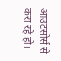आउटसोर्स से करा रहे हो।